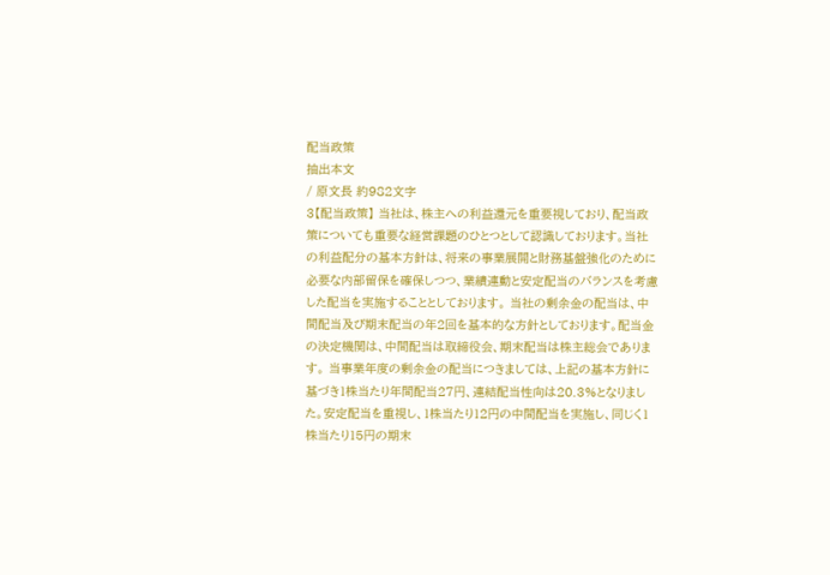配当政策
抽出本文
/ 原文長 約982文字
3【配当政策】 当社は、株主への利益還元を重要視しており、配当政策についても重要な経営課題のひとつとして認識しております。当社の利益配分の基本方針は、将来の事業展開と財務基盤強化のために必要な内部留保を確保しつつ、業績連動と安定配当のバランスを考慮した配当を実施することとしております。 当社の剰余金の配当は、中間配当及び期末配当の年2回を基本的な方針としております。配当金の決定機関は、中間配当は取締役会、期末配当は株主総会であります。 当事業年度の剰余金の配当につきましては、上記の基本方針に基づき1株当たり年間配当27円、連結配当性向は20.3%となりました。安定配当を重視し、1株当たり12円の中間配当を実施し、同じく1株当たり15円の期末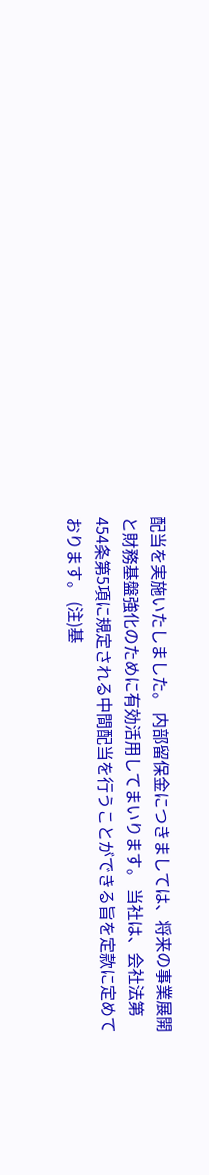配当を実施いたしました。 内部留保金につきましては、将来の事業展開と財務基盤強化のために有効活用してまいります。 当社は、会社法第454条第5項に規定される中間配当を行うことができる旨を定款に定めております。 (注)基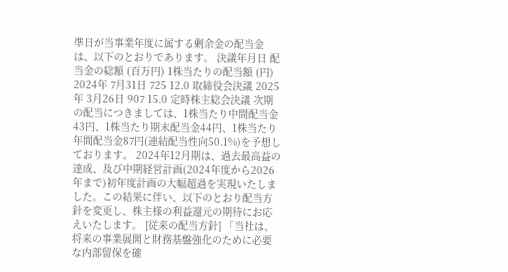準日が当事業年度に属する剰余金の配当金は、以下のとおりであります。 決議年月日 配当金の総額 (百万円) 1株当たりの配当額 (円) 2024年 7月31日 725 12.0 取締役会決議 2025年 3月26日 907 15.0 定時株主総会決議 次期の配当につきましては、1株当たり中間配当金43円、1株当たり期末配当金44円、1株当たり年間配当金87円(連結配当性向50.1%)を予想しております。 2024年12月期は、過去最高益の達成、及び中期経営計画(2024年度から2026年まで)初年度計画の大幅超過を実現いたしました。この結果に伴い、以下のとおり配当方針を変更し、株主様の利益還元の期待にお応えいたします。 [従来の配当方針] 「当社は、将来の事業展開と財務基盤強化のために必要な内部留保を確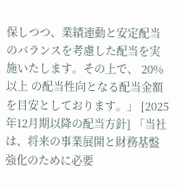保しつつ、業績連動と安定配当のバランスを考慮した配当を実施いたします。その上で、 20%以上 の配当性向となる配当金額を目安としております。」 [2025年12月期以降の配当方針] 「当社は、将来の事業展開と財務基盤強化のために必要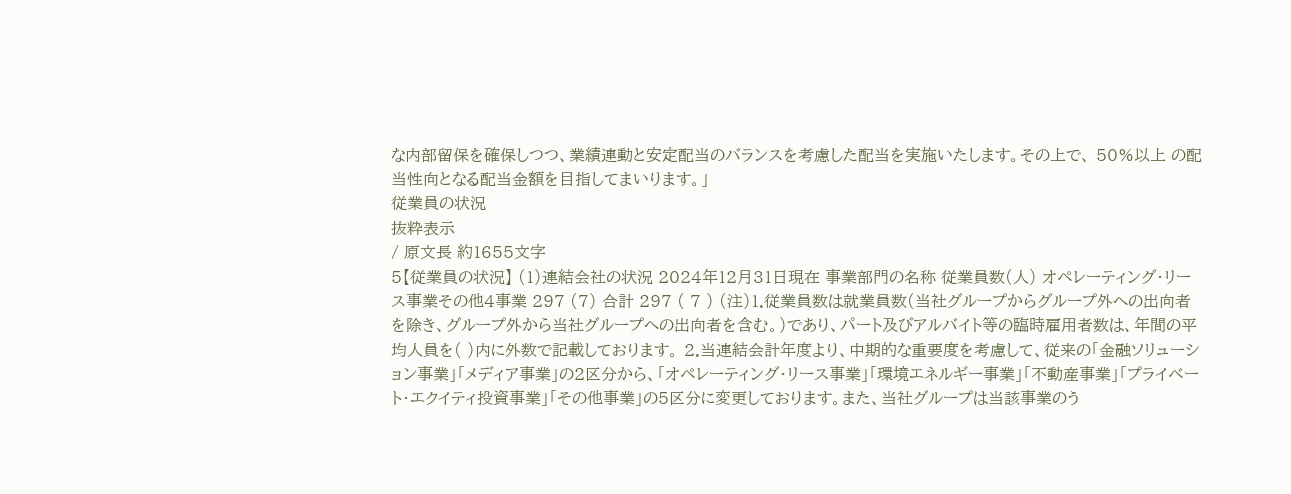な内部留保を確保しつつ、業績連動と安定配当のバランスを考慮した配当を実施いたします。その上で、 50%以上 の配当性向となる配当金額を目指してまいります。」
従業員の状況
抜粋表示
/ 原文長 約1655文字
5【従業員の状況】 (1)連結会社の状況 2024年12月31日現在 事業部門の名称 従業員数(人) オペレーティング・リース事業その他4事業 297 (7) 合計 297 ( 7 ) (注)1.従業員数は就業員数(当社グループからグループ外への出向者を除き、グループ外から当社グループへの出向者を含む。)であり、パート及びアルバイト等の臨時雇用者数は、年間の平均人員を( )内に外数で記載しております。 2.当連結会計年度より、中期的な重要度を考慮して、従来の「金融ソリューション事業」「メディア事業」の2区分から、「オペレーティング・リース事業」「環境エネルギー事業」「不動産事業」「プライベート・エクイティ投資事業」「その他事業」の5区分に変更しております。また、当社グループは当該事業のう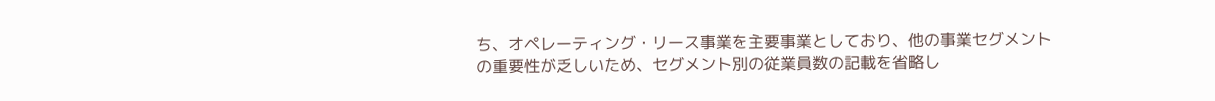ち、オペレーティング・リース事業を主要事業としており、他の事業セグメントの重要性が乏しいため、セグメント別の従業員数の記載を省略し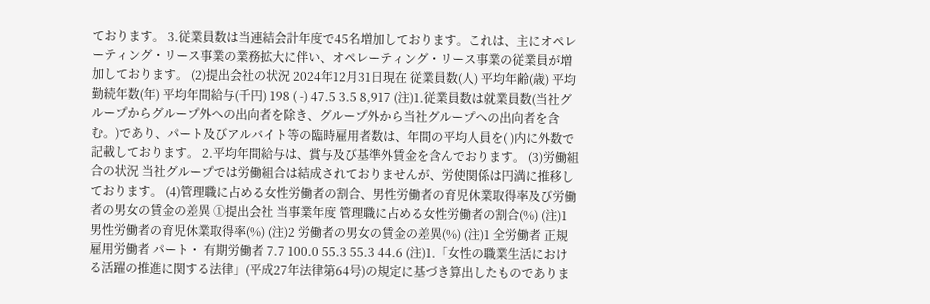ております。 3.従業員数は当連結会計年度で45名増加しております。これは、主にオペレーティング・リース事業の業務拡大に伴い、オペレーティング・リース事業の従業員が増加しております。 (2)提出会社の状況 2024年12月31日現在 従業員数(人) 平均年齢(歳) 平均勤続年数(年) 平均年間給与(千円) 198 ( -) 47.5 3.5 8,917 (注)1.従業員数は就業員数(当社グループからグループ外への出向者を除き、グループ外から当社グループへの出向者を含む。)であり、パート及びアルバイト等の臨時雇用者数は、年間の平均人員を( )内に外数で記載しております。 2.平均年間給与は、賞与及び基準外賃金を含んでおります。 (3)労働組合の状況 当社グループでは労働組合は結成されておりませんが、労使関係は円満に推移しております。 (4)管理職に占める女性労働者の割合、男性労働者の育児休業取得率及び労働者の男女の賃金の差異 ①提出会社 当事業年度 管理職に占める女性労働者の割合(%) (注)1 男性労働者の育児休業取得率(%) (注)2 労働者の男女の賃金の差異(%) (注)1 全労働者 正規雇用労働者 パート・ 有期労働者 7.7 100.0 55.3 55.3 44.6 (注)1.「女性の職業生活における活躍の推進に関する法律」(平成27年法律第64号)の規定に基づき算出したものでありま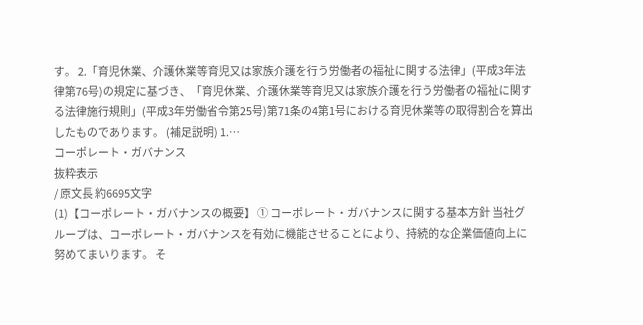す。 2.「育児休業、介護休業等育児又は家族介護を行う労働者の福祉に関する法律」(平成3年法律第76号)の規定に基づき、「育児休業、介護休業等育児又は家族介護を行う労働者の福祉に関する法律施行規則」(平成3年労働省令第25号)第71条の4第1号における育児休業等の取得割合を算出したものであります。 (補足説明) 1.…
コーポレート・ガバナンス
抜粋表示
/ 原文長 約6695文字
(1)【コーポレート・ガバナンスの概要】 ① コーポレート・ガバナンスに関する基本方針 当社グループは、コーポレート・ガバナンスを有効に機能させることにより、持続的な企業価値向上に努めてまいります。 そ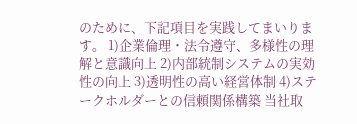のために、下記項目を実践してまいります。 1)企業倫理・法令遵守、多様性の理解と意識向上 2)内部統制システムの実効性の向上 3)透明性の高い経営体制 4)ステークホルダーとの信頼関係構築 当社取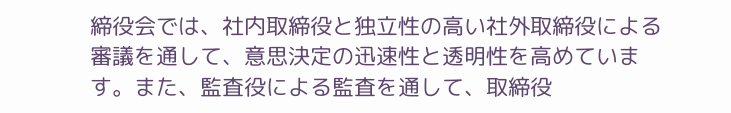締役会では、社内取締役と独立性の高い社外取締役による審議を通して、意思決定の迅速性と透明性を高めています。また、監査役による監査を通して、取締役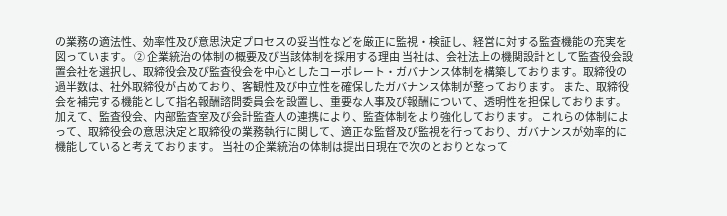の業務の適法性、効率性及び意思決定プロセスの妥当性などを厳正に監視・検証し、経営に対する監査機能の充実を図っています。 ② 企業統治の体制の概要及び当該体制を採用する理由 当社は、会社法上の機関設計として監査役会設置会社を選択し、取締役会及び監査役会を中心としたコーポレート・ガバナンス体制を構築しております。取締役の過半数は、社外取締役が占めており、客観性及び中立性を確保したガバナンス体制が整っております。 また、取締役会を補完する機能として指名報酬諮問委員会を設置し、重要な人事及び報酬について、透明性を担保しております。加えて、監査役会、内部監査室及び会計監査人の連携により、監査体制をより強化しております。 これらの体制によって、取締役会の意思決定と取締役の業務執行に関して、適正な監督及び監視を行っており、ガバナンスが効率的に機能していると考えております。 当社の企業統治の体制は提出日現在で次のとおりとなって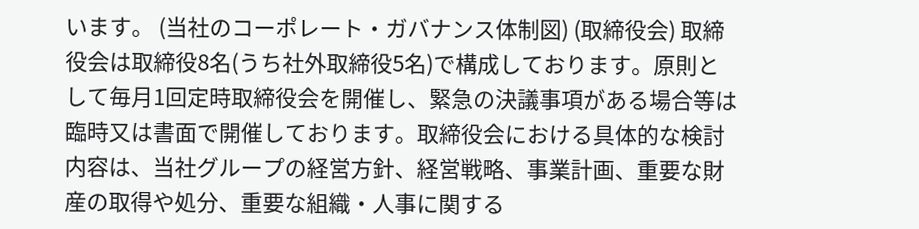います。 (当社のコーポレート・ガバナンス体制図) (取締役会) 取締役会は取締役8名(うち社外取締役5名)で構成しております。原則として毎月1回定時取締役会を開催し、緊急の決議事項がある場合等は臨時又は書面で開催しております。取締役会における具体的な検討内容は、当社グループの経営方針、経営戦略、事業計画、重要な財産の取得や処分、重要な組織・人事に関する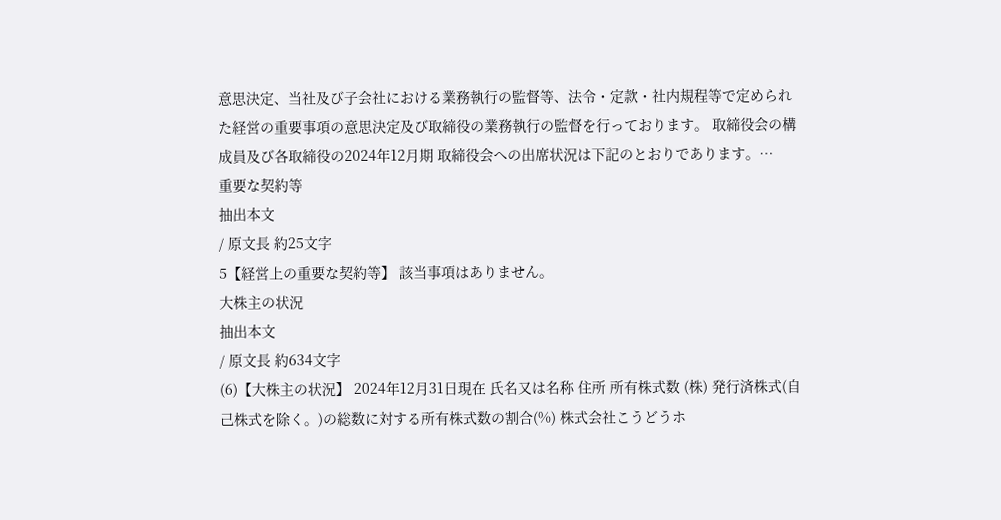意思決定、当社及び子会社における業務執行の監督等、法令・定款・社内規程等で定められた経営の重要事項の意思決定及び取締役の業務執行の監督を行っております。 取締役会の構成員及び各取締役の2024年12月期 取締役会への出席状況は下記のとおりであります。…
重要な契約等
抽出本文
/ 原文長 約25文字
5【経営上の重要な契約等】 該当事項はありません。
大株主の状況
抽出本文
/ 原文長 約634文字
(6)【大株主の状況】 2024年12月31日現在 氏名又は名称 住所 所有株式数 (株) 発行済株式(自己株式を除く。)の総数に対する所有株式数の割合(%) 株式会社こうどうホ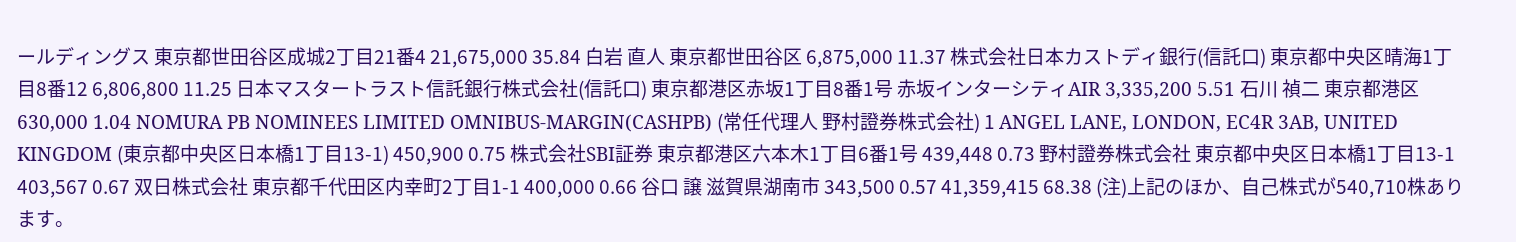ールディングス 東京都世田谷区成城2丁目21番4 21,675,000 35.84 白岩 直人 東京都世田谷区 6,875,000 11.37 株式会社日本カストディ銀行(信託口) 東京都中央区晴海1丁目8番12 6,806,800 11.25 日本マスタートラスト信託銀行株式会社(信託口) 東京都港区赤坂1丁目8番1号 赤坂インターシティAIR 3,335,200 5.51 石川 禎二 東京都港区 630,000 1.04 NOMURA PB NOMINEES LIMITED OMNIBUS-MARGIN(CASHPB) (常任代理人 野村證券株式会社) 1 ANGEL LANE, LONDON, EC4R 3AB, UNITED KINGDOM (東京都中央区日本橋1丁目13-1) 450,900 0.75 株式会社SBI証券 東京都港区六本木1丁目6番1号 439,448 0.73 野村證券株式会社 東京都中央区日本橋1丁目13-1 403,567 0.67 双日株式会社 東京都千代田区内幸町2丁目1-1 400,000 0.66 谷口 譲 滋賀県湖南市 343,500 0.57 41,359,415 68.38 (注)上記のほか、自己株式が540,710株あります。